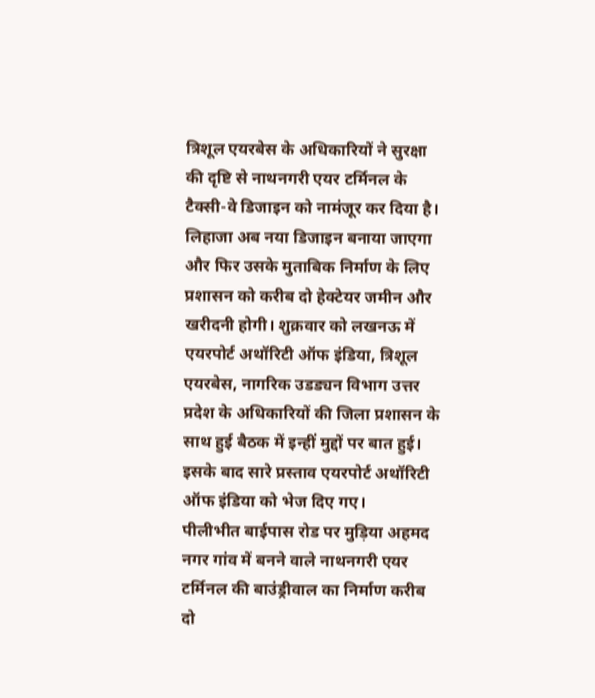त्रिशूल एयरबेस के अधिकारियों ने सुरक्षा की दृष्टि से नाथनगरी एयर टर्मिनल के टैक्सी-वे डिजाइन को नामंजूर कर दिया है। लिहाजा अब नया डिजाइन बनाया जाएगा और फिर उसके मुताबिक निर्माण के लिए प्रशासन को करीब दो हेक्टेयर जमीन और खरीदनी होगी। शुक्रवार को लखनऊ में एयरपोर्ट अथॉरिटी ऑफ इंडिया, त्रिशूल एयरबेस, नागरिक उडड्यन विभाग उत्तर प्रदेश के अधिकारियों की जिला प्रशासन के साथ हुई बैठक में इन्हीं मुद्दों पर बात हुई। इसके बाद सारे प्रस्ताव एयरपोर्ट अथॉरिटी ऑफ इंडिया को भेज दिए गए।
पीलीभीत बाईपास रोड पर मुड़िया अहमद नगर गांव में बनने वाले नाथनगरी एयर टर्मिनल की बाउंड्रीवाल का निर्माण करीब दो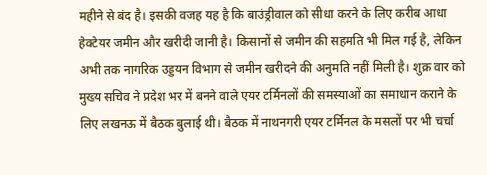महीने से बंद है। इसकी वजह यह है कि बाउंड्रीवाल को सीधा करने के लिए करीब आधा हेक्टेयर जमीन और खरीदी जानी है। किसानों से जमीन की सहमति भी मिल गई है, लेकिन अभी तक नागरिक उड्डयन विभाग से जमीन खरीदने की अनुमति नहीं मिली है। शुक्र वार को मुख्य सचिव ने प्रदेश भर में बनने वाले एयर टर्मिनलों की समस्याओं का समाधान कराने के लिए लखनऊ में बैठक बुलाई थी। बैठक में नाथनगरी एयर टर्मिनल के मसलों पर भी चर्चा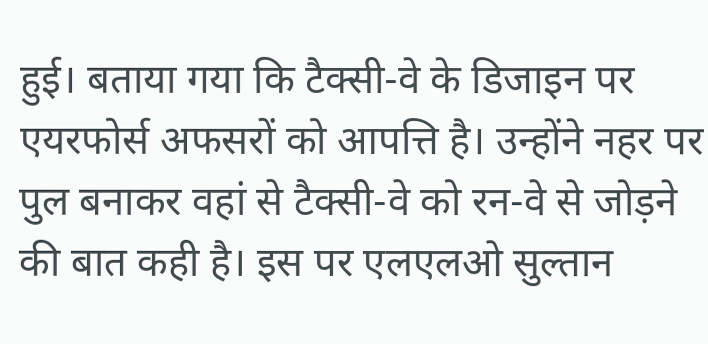हुई। बताया गया कि टैक्सी-वे के डिजाइन पर एयरफोर्स अफसरों को आपत्ति है। उन्होंने नहर पर पुल बनाकर वहां से टैक्सी-वे को रन-वे से जोड़ने की बात कही है। इस पर एलएलओ सुल्तान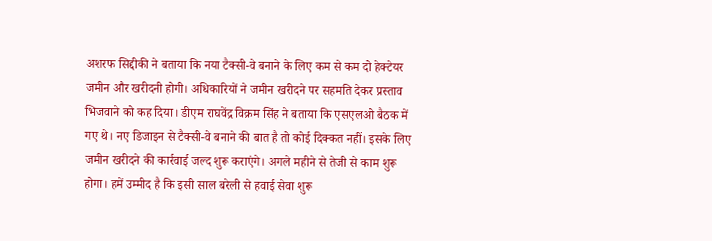अशरफ सिद्दीकी ने बताया कि नया टैक्सी-वे बनाने के लिए कम से कम दो हेक्टेयर जमीन और खरीदनी होगी। अधिकारियों ने जमीन खरीदने पर सहमति देकर प्रस्ताव भिजवाने को कह दिया। डीएम राघवेंद्र विक्रम सिंह ने बताया कि एसएलओ बैठक में गए थे। नए डिजाइन से टैक्सी-वे बनाने की बात है तो कोई दिक्कत नहीं। इसके लिए जमीन खरीदने की कार्रवाई जल्द शुरू कराएंगे। अगले महीने से तेजी से काम शुरू होगा। हमें उम्मीद है कि इसी साल बरेली से हवाई सेवा शुरू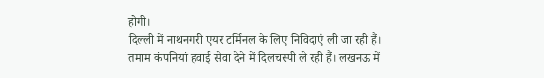होगी।
दिल्ली में नाथनगरी एयर टर्मिनल के लिए निविदाएं ली जा रही हैं। तमाम कंपनियां हवाई सेवा देने में दिलचस्पी ले रही हैं। लखनऊ में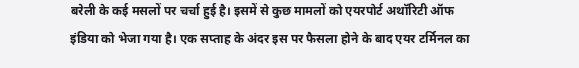बरेली के कई मसलों पर चर्चा हुई है। इसमें से कुछ मामलों को एयरपोर्ट अथॉरिटी ऑफ इंडिया को भेजा गया है। एक सप्ताह के अंदर इस पर फैसला होने के बाद एयर टर्मिनल का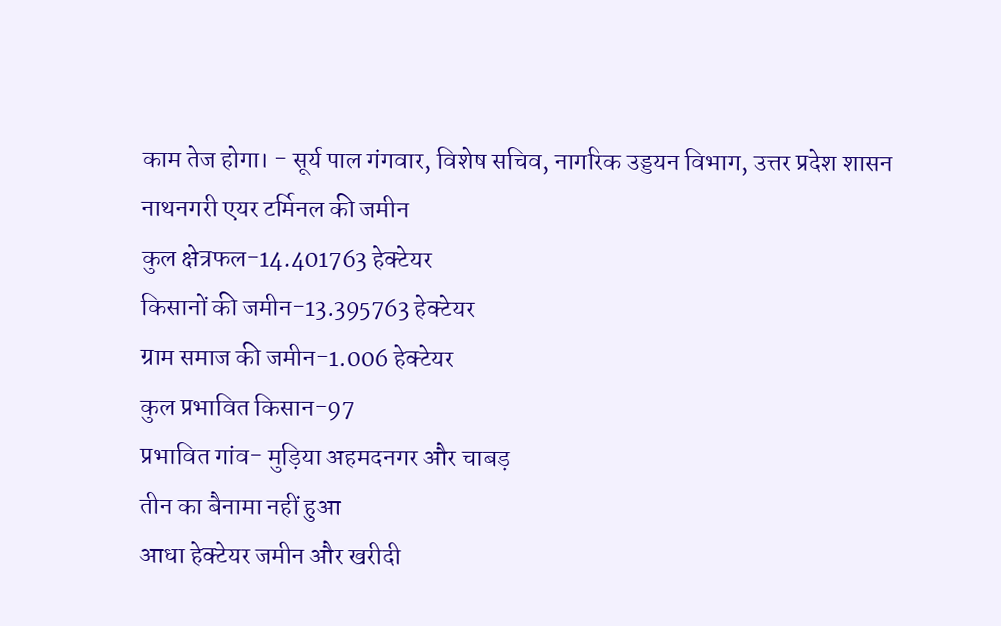काम तेज होगा। - सूर्य पाल गंगवार, विशेष सचिव, नागरिक उड्डयन विभाग, उत्तर प्रदेश शासन
नाथनगरी एयर टर्मिनल की जमीन
कुल क्षेत्रफल-14.401763 हेक्टेयर
किसानों की जमीन-13.395763 हेक्टेयर
ग्राम समाज की जमीन-1.006 हेक्टेयर
कुल प्रभावित किसान-97
प्रभावित गांव- मुड़िया अहमदनगर और चाबड़
तीन का बैनामा नहीं हुआ
आधा हेक्टेयर जमीन और खरीदी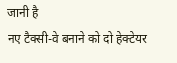जानी है
नए टैक्सी-वे बनाने को दो हेक्टेयर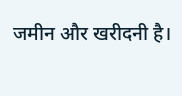जमीन और खरीदनी है।